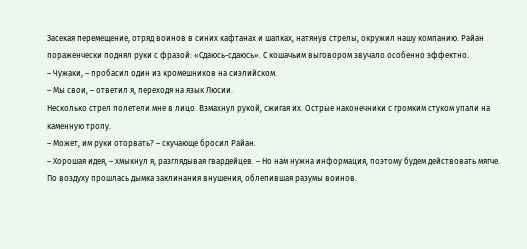Засекая перемещение, отряд воинов в синих кафтанах и шапках, натянув стрелы, окружил нашу компанию. Райан пораженчески поднял руки с фразой: «Сдаюсь-сдаюсь». С кошачьим выговором звучало особенно эффектно.
– Чужаки, – пробасил один из кромешников на сиэлийском.
– Мы свои, – ответил я, переходя на язык Люсии.
Несколько стрел полетели мне в лицо. Взмахнул рукой, сжигая их. Острые наконечники с громким стуком упали на каменную тропу.
– Может, им руки оторвать? – скучающе бросил Райан.
– Хорошая идея, – хмыкнул я, разглядывая гвардейцев. – Но нам нужна информация, поэтому будем действовать мягче.
По воздуху прошлась дымка заклинания внушения, облепившая разумы воинов.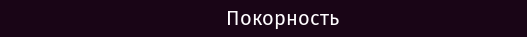Покорность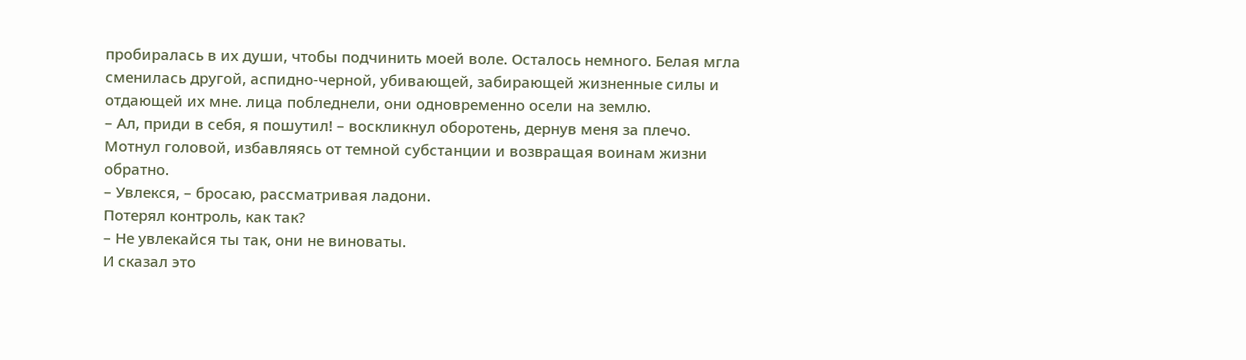пробиралась в их души, чтобы подчинить моей воле. Осталось немного. Белая мгла сменилась другой, аспидно-черной, убивающей, забирающей жизненные силы и отдающей их мне. лица побледнели, они одновременно осели на землю.
– Ал, приди в себя, я пошутил! – воскликнул оборотень, дернув меня за плечо.
Мотнул головой, избавляясь от темной субстанции и возвращая воинам жизни обратно.
– Увлекся, – бросаю, рассматривая ладони.
Потерял контроль, как так?
– Не увлекайся ты так, они не виноваты.
И сказал это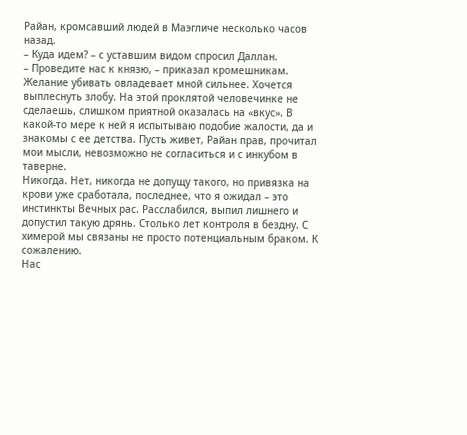Райан, кромсавший людей в Маэгличе несколько часов назад.
– Куда идем? – с уставшим видом спросил Даллан.
– Проведите нас к князю, – приказал кромешникам.
Желание убивать овладевает мной сильнее. Хочется выплеснуть злобу. На этой проклятой человечинке не сделаешь, слишком приятной оказалась на «вкус». В какой-то мере к ней я испытываю подобие жалости, да и знакомы с ее детства. Пусть живет, Райан прав, прочитал мои мысли, невозможно не согласиться и с инкубом в таверне.
Никогда. Нет, никогда не допущу такого, но привязка на крови уже сработала, последнее, что я ожидал – это инстинкты Вечных рас. Расслабился, выпил лишнего и допустил такую дрянь. Столько лет контроля в бездну. С химерой мы связаны не просто потенциальным браком. К сожалению.
Нас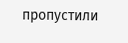пропустили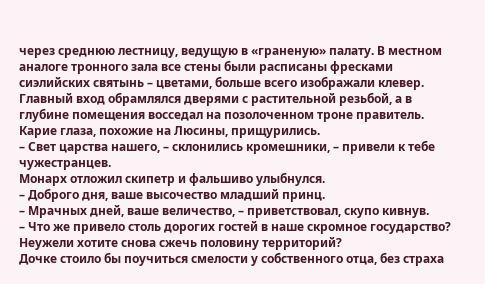через среднюю лестницу, ведущую в «граненую» палату. В местном аналоге тронного зала все стены были расписаны фресками сиэлийских святынь – цветами, больше всего изображали клевер. Главный вход обрамлялся дверями с растительной резьбой, а в глубине помещения восседал на позолоченном троне правитель. Карие глаза, похожие на Люсины, прищурились.
– Свет царства нашего, – склонились кромешники, – привели к тебе чужестранцев.
Монарх отложил скипетр и фальшиво улыбнулся.
– Доброго дня, ваше высочество младший принц.
– Мрачных дней, ваше величество, – приветствовал, скупо кивнув.
– Что же привело столь дорогих гостей в наше скромное государство? Неужели хотите снова сжечь половину территорий?
Дочке стоило бы поучиться смелости у собственного отца, без страха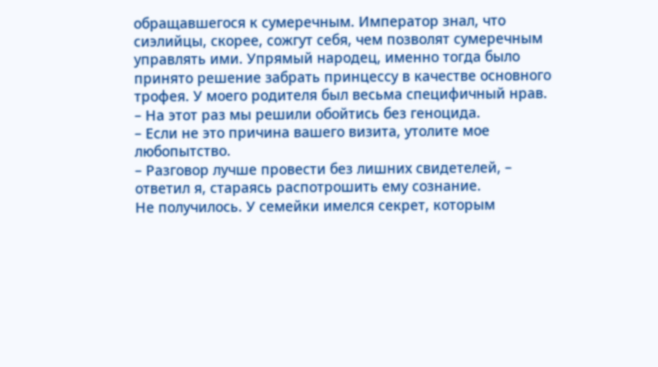обращавшегося к сумеречным. Император знал, что сиэлийцы, скорее, сожгут себя, чем позволят сумеречным управлять ими. Упрямый народец, именно тогда было принято решение забрать принцессу в качестве основного трофея. У моего родителя был весьма специфичный нрав.
– На этот раз мы решили обойтись без геноцида.
– Если не это причина вашего визита, утолите мое любопытство.
– Разговор лучше провести без лишних свидетелей, – ответил я, стараясь распотрошить ему сознание.
Не получилось. У семейки имелся секрет, которым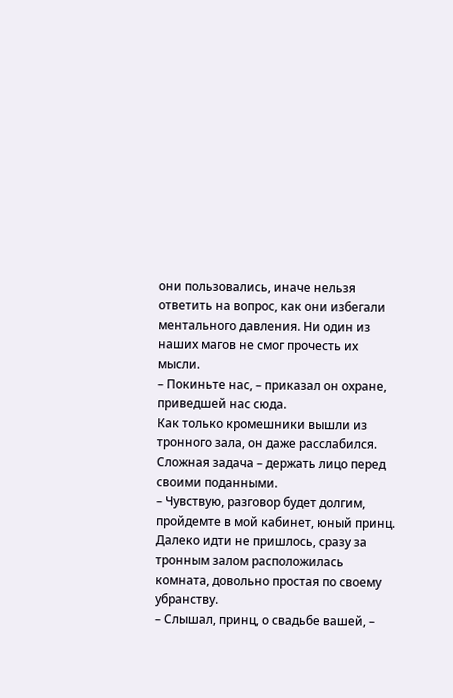они пользовались, иначе нельзя ответить на вопрос, как они избегали ментального давления. Ни один из наших магов не смог прочесть их мысли.
– Покиньте нас, – приказал он охране, приведшей нас сюда.
Как только кромешники вышли из тронного зала, он даже расслабился. Сложная задача – держать лицо перед своими поданными.
– Чувствую, разговор будет долгим, пройдемте в мой кабинет, юный принц.
Далеко идти не пришлось, сразу за тронным залом расположилась комната, довольно простая по своему убранству.
– Слышал, принц, о свадьбе вашей, –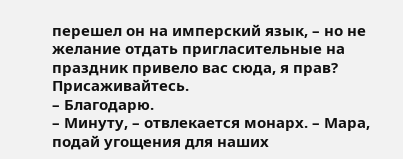перешел он на имперский язык, – но не желание отдать пригласительные на праздник привело вас сюда, я прав? Присаживайтесь.
– Благодарю.
– Минуту, – отвлекается монарх. – Мара, подай угощения для наших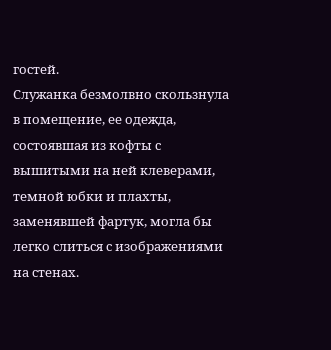гостей.
Служанка безмолвно скользнула в помещение, ее одежда, состоявшая из кофты с вышитыми на ней клеверами, темной юбки и плахты, заменявшей фартук, могла бы легко слиться с изображениями на стенах.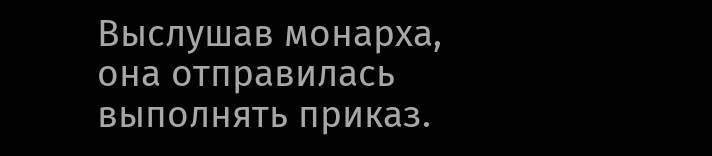Выслушав монарха, она отправилась выполнять приказ.